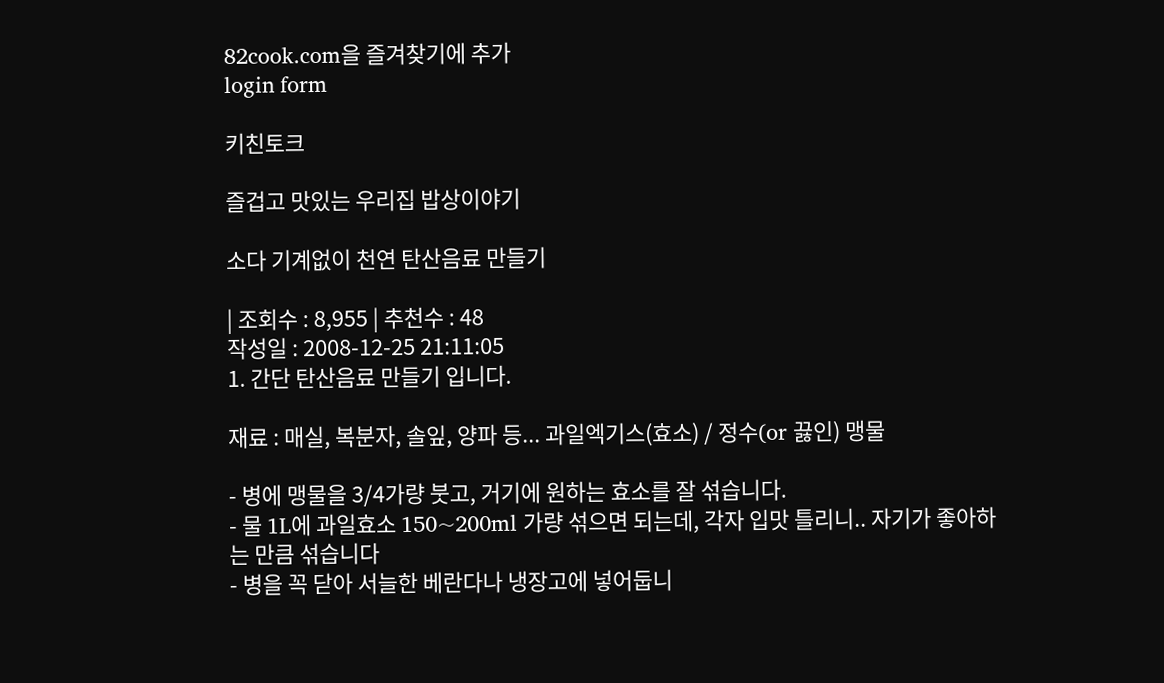82cook.com을 즐겨찾기에 추가
login form

키친토크

즐겁고 맛있는 우리집 밥상이야기

소다 기계없이 천연 탄산음료 만들기

| 조회수 : 8,955 | 추천수 : 48
작성일 : 2008-12-25 21:11:05
1. 간단 탄산음료 만들기 입니다.

재료 : 매실, 복분자, 솔잎, 양파 등... 과일엑기스(효소) / 정수(or 끓인) 맹물

- 병에 맹물을 3/4가량 붓고, 거기에 원하는 효소를 잘 섞습니다.
- 물 1L에 과일효소 150~200ml 가량 섞으면 되는데, 각자 입맛 틀리니.. 자기가 좋아하는 만큼 섞습니다
- 병을 꼭 닫아 서늘한 베란다나 냉장고에 넣어둡니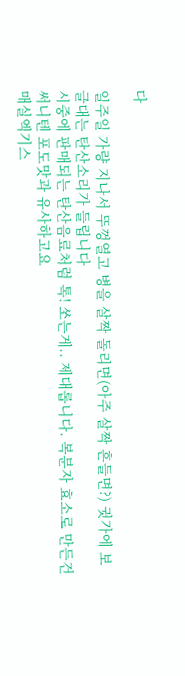다

일주일 가량 지나서 뚜껑열고 병을 살짝 돌리면(아주 살짝 흔들면?) 귓가에 보글대는 탄산소리가 들립니다
시중에 판매되는 탄산음료처럼 톡! 쏘는게.. 제대롭니다. 복분자 효소로 만든건 써니텐 포도맛과 유사하고요
매실엑기스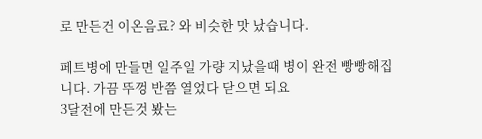로 만든건 이온음료? 와 비슷한 맛 났습니다.

페트병에 만들면 일주일 가량 지났을때 병이 완전 빵빵해집니다. 가끔 뚜껑 반쯤 열었다 닫으면 되요
3달전에 만든것 봤는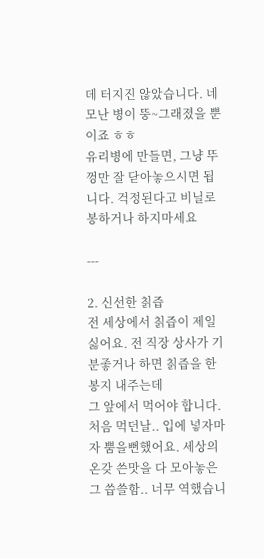데 터지진 않았습니다. 네모난 병이 뚱~그래졌을 뿐이죠 ㅎㅎ
유리병에 만들면, 그냥 뚜껑만 잘 닫아놓으시면 됩니다. 걱정된다고 비닐로 봉하거나 하지마세요

---

2. 신선한 칡즙
전 세상에서 칡즙이 제일 싫어요. 전 직장 상사가 기분좋거나 하면 칡즙을 한봉지 내주는데
그 앞에서 먹어야 합니다. 처음 먹던날.. 입에 넣자마자 뿜을뻔했어요. 세상의 온갖 쓴맛을 다 모아놓은
그 씁쓸함.. 너무 역했습니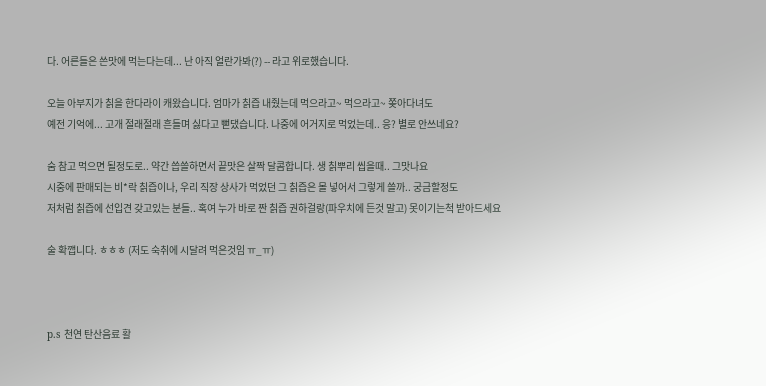다. 어른들은 쓴맛에 먹는다는데... 난 아직 얼란가봐(?) -- 라고 위로했습니다.

오늘 아부지가 칡을 한다라이 캐왔습니다. 엄마가 칡즙 내줬는데 먹으라고~ 먹으라고~ 쫒아다녀도
예전 기억에... 고개 절래절래 흔들며 싫다고 뻗댔습니다. 나중에 어거지로 먹었는데.. 응? 별로 안쓰네요?

숨 참고 먹으면 될정도로.. 약간 씁쓸하면서 끝맛은 살짝 달콤합니다. 생 칡뿌리 씹을때.. 그맛나요
시중에 판매되는 비*락 칡즙이나, 우리 직장 상사가 먹었던 그 칡즙은 몰 넣어서 그렇게 쓸까.. 궁금할정도
저처럼 칡즙에 선입견 갖고있는 분들.. 혹여 누가 바로 짠 칡즙 권하걸랑(파우치에 든것 말고) 못이기는척 받아드세요

술 확깹니다. ㅎㅎㅎ (저도 숙취에 시달려 먹은것임 ㅠ_ㅠ)



p.s 천연 탄산음료 활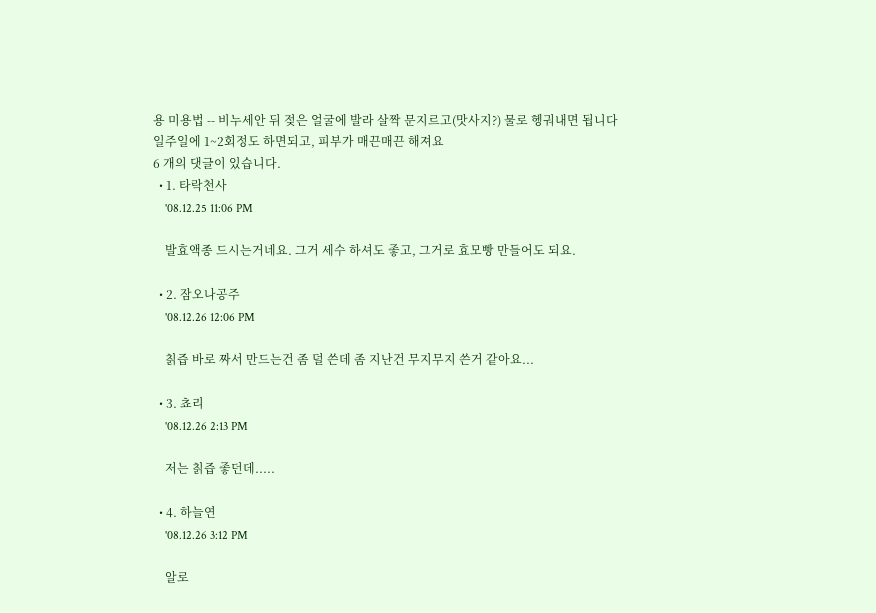용 미용법 -- 비누세안 뒤 젖은 얼굴에 발라 살짝 문지르고(맛사지?) 물로 헹궈내면 됩니다
일주일에 1~2회정도 하면되고, 피부가 매끈매끈 해져요
6 개의 댓글이 있습니다.
  • 1. 타락천사
    '08.12.25 11:06 PM

    발효액종 드시는거네요. 그거 세수 하셔도 좋고, 그거로 효모빵 만들어도 되요.

  • 2. 잠오나공주
    '08.12.26 12:06 PM

    칡즙 바로 짜서 만드는건 좀 덜 쓴데 좀 지난건 무지무지 쓴거 같아요...

  • 3. 쵸리
    '08.12.26 2:13 PM

    저는 칡즙 좋던데.....

  • 4. 하늘연
    '08.12.26 3:12 PM

    알로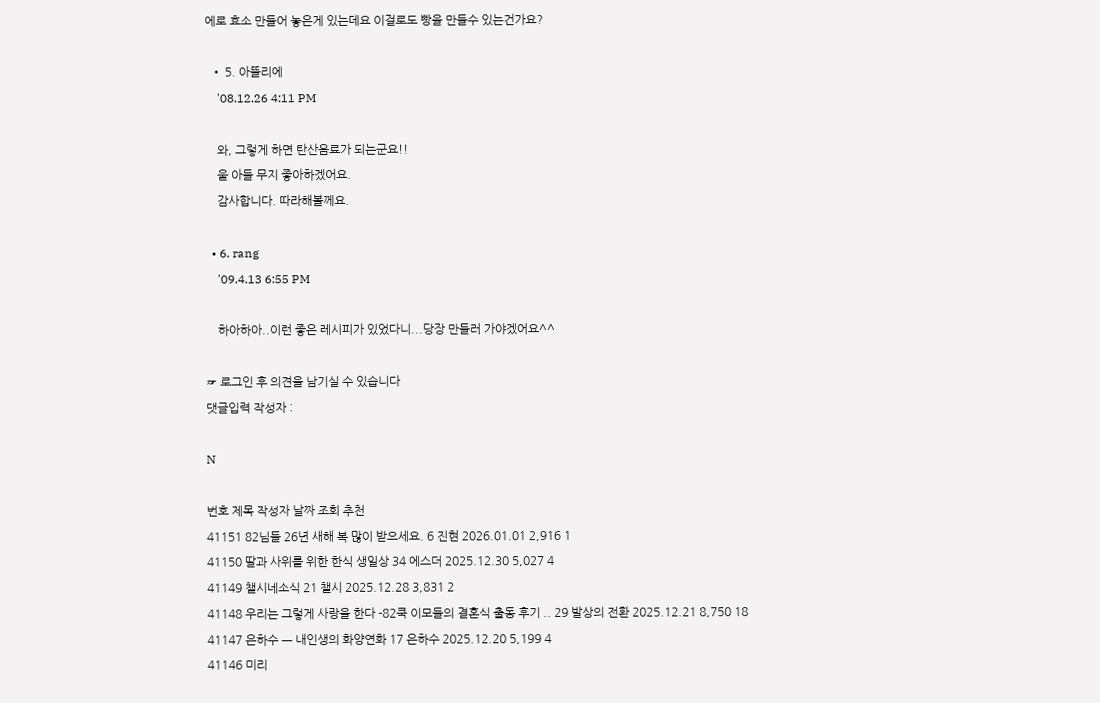에로 효소 만들어 놓은게 있는데요 이걸로도 빵을 만들수 있는건가요?

  • 5. 아뜰리에
    '08.12.26 4:11 PM

    와, 그렇게 하면 탄산음료가 되는군요!!
    울 아들 무지 좋아하겠어요.
    감사합니다. 따라해볼께요.

  • 6. rang
    '09.4.13 6:55 PM

    하아하아..이런 좋은 레시피가 있었다니...당장 만들러 가야겠어요^^

☞ 로그인 후 의견을 남기실 수 있습니다
댓글입력 작성자 :

N

번호 제목 작성자 날짜 조회 추천
41151 82님들 26년 새해 복 많이 받으세요. 6 진현 2026.01.01 2,916 1
41150 딸과 사위를 위한 한식 생일상 34 에스더 2025.12.30 5,027 4
41149 챌시네소식 21 챌시 2025.12.28 3,831 2
41148 우리는 그렇게 사랑을 한다 -82쿡 이모들의 결혼식 출동 후기 .. 29 발상의 전환 2025.12.21 8,750 18
41147 은하수 ㅡ 내인생의 화양연화 17 은하수 2025.12.20 5,199 4
41146 미리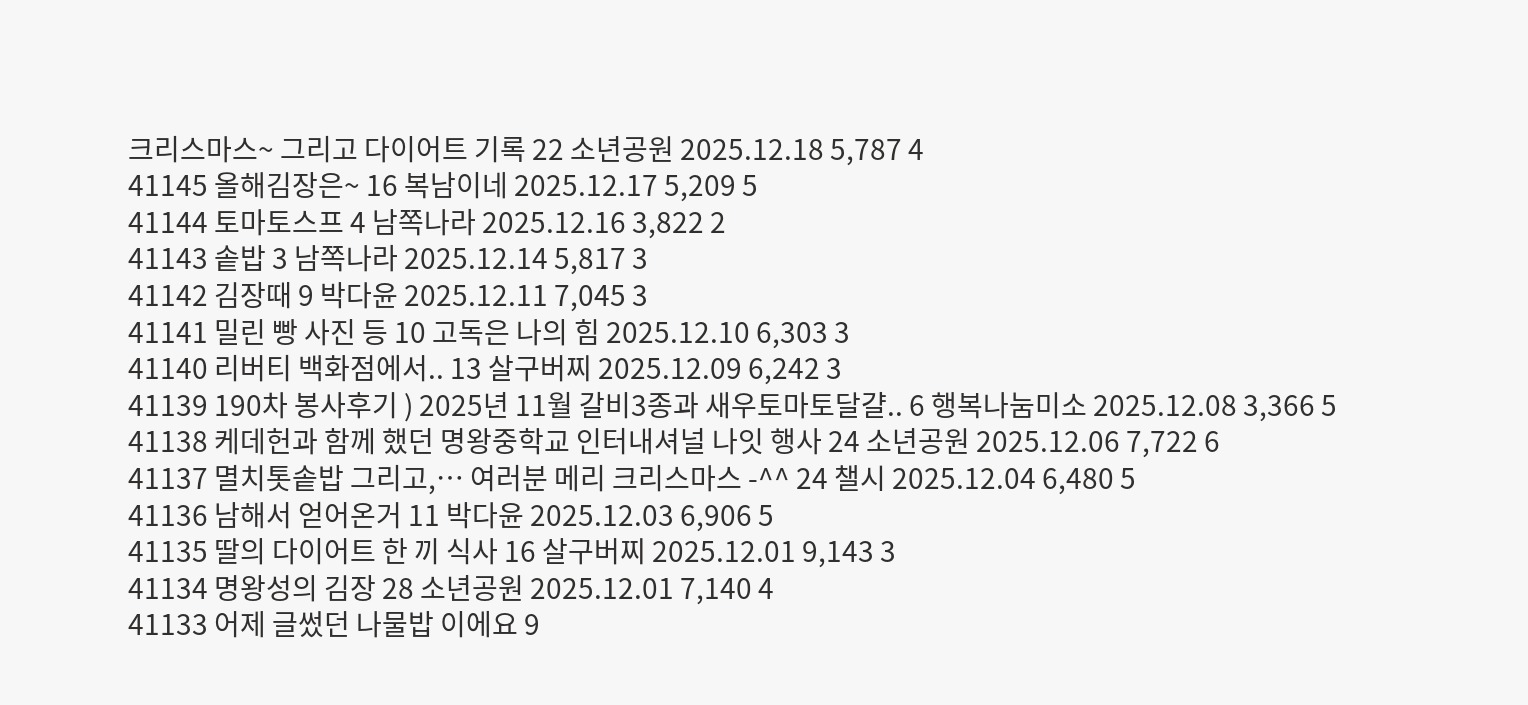크리스마스~ 그리고 다이어트 기록 22 소년공원 2025.12.18 5,787 4
41145 올해김장은~ 16 복남이네 2025.12.17 5,209 5
41144 토마토스프 4 남쪽나라 2025.12.16 3,822 2
41143 솥밥 3 남쪽나라 2025.12.14 5,817 3
41142 김장때 9 박다윤 2025.12.11 7,045 3
41141 밀린 빵 사진 등 10 고독은 나의 힘 2025.12.10 6,303 3
41140 리버티 백화점에서.. 13 살구버찌 2025.12.09 6,242 3
41139 190차 봉사후기 ) 2025년 11월 갈비3종과 새우토마토달걀.. 6 행복나눔미소 2025.12.08 3,366 5
41138 케데헌과 함께 했던 명왕중학교 인터내셔널 나잇 행사 24 소년공원 2025.12.06 7,722 6
41137 멸치톳솥밥 그리고,… 여러분 메리 크리스마스 -^^ 24 챌시 2025.12.04 6,480 5
41136 남해서 얻어온거 11 박다윤 2025.12.03 6,906 5
41135 딸의 다이어트 한 끼 식사 16 살구버찌 2025.12.01 9,143 3
41134 명왕성의 김장 28 소년공원 2025.12.01 7,140 4
41133 어제 글썼던 나물밥 이에요 9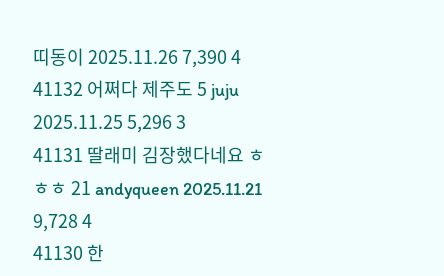띠동이 2025.11.26 7,390 4
41132 어쩌다 제주도 5 juju 2025.11.25 5,296 3
41131 딸래미 김장했다네요 ㅎㅎㅎ 21 andyqueen 2025.11.21 9,728 4
41130 한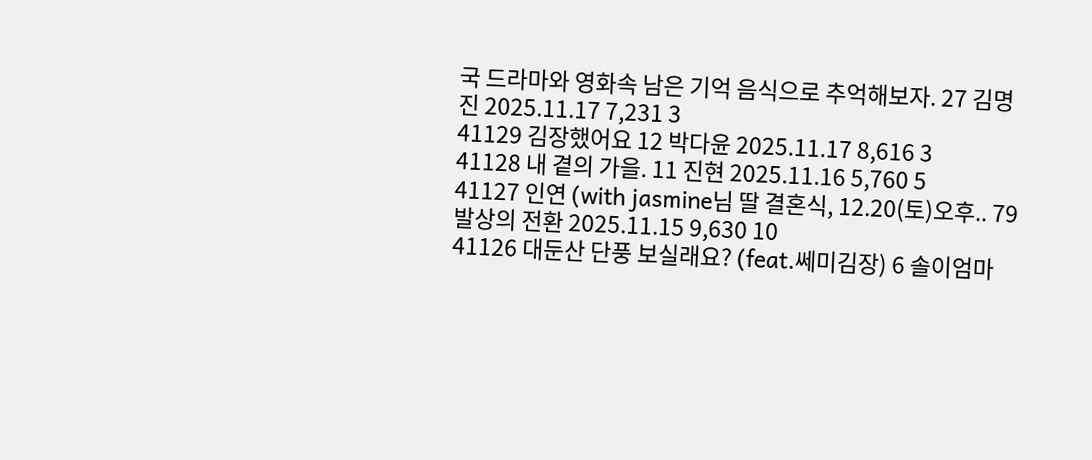국 드라마와 영화속 남은 기억 음식으로 추억해보자. 27 김명진 2025.11.17 7,231 3
41129 김장했어요 12 박다윤 2025.11.17 8,616 3
41128 내 곁의 가을. 11 진현 2025.11.16 5,760 5
41127 인연 (with jasmine님 딸 결혼식, 12.20(토)오후.. 79 발상의 전환 2025.11.15 9,630 10
41126 대둔산 단풍 보실래요? (feat.쎄미김장) 6 솔이엄마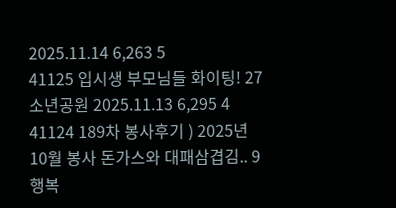2025.11.14 6,263 5
41125 입시생 부모님들 화이팅! 27 소년공원 2025.11.13 6,295 4
41124 189차 봉사후기 ) 2025년 10월 봉사 돈가스와 대패삼겹김.. 9 행복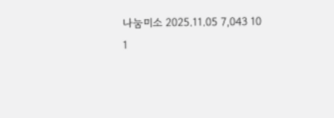나눔미소 2025.11.05 7,043 10
1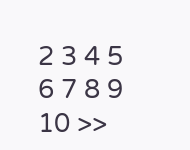2 3 4 5 6 7 8 9 10 >>